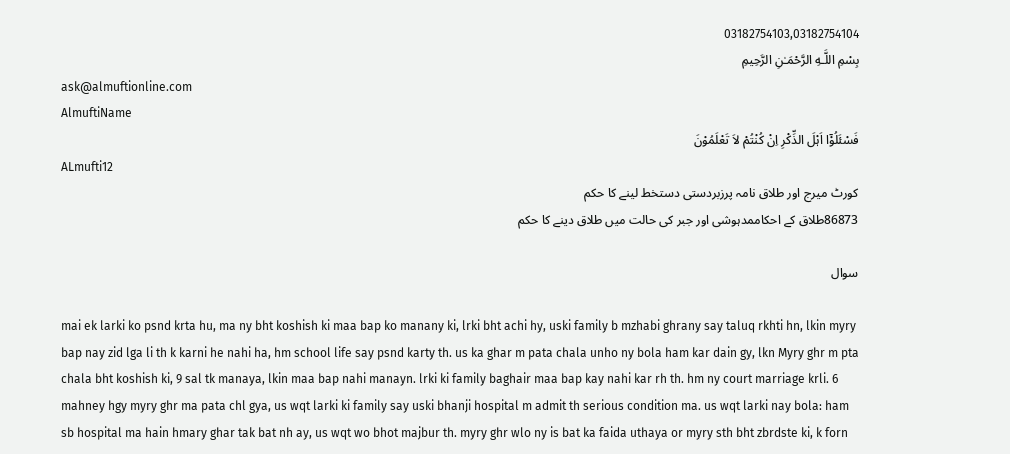03182754103,03182754104
بِسْمِ اللَّـهِ الرَّحْمَـٰنِ الرَّحِيمِ
ask@almuftionline.com
AlmuftiName
فَسْئَلُوْٓا اَہْلَ الذِّکْرِ اِنْ کُنْتُمْ لاَ تَعْلَمُوْنَ
ALmufti12
کورٹ میرج اور طلاق نامہ پرزبردستی دستخط لینے کا حکم
86873طلاق کے احکاممدہوشی اور جبر کی حالت میں طلاق دینے کا حکم

سوال

mai ek larki ko psnd krta hu, ma ny bht koshish ki maa bap ko manany ki, lrki bht achi hy, uski family b mzhabi ghrany say taluq rkhti hn, lkin myry bap nay zid lga li th k karni he nahi ha, hm school life say psnd karty th. us ka ghar m pata chala unho ny bola ham kar dain gy, lkn Myry ghr m pta chala bht koshish ki, 9 sal tk manaya, lkin maa bap nahi manayn. lrki ki family baghair maa bap kay nahi kar rh th. hm ny court marriage krli. 6 mahney hgy myry ghr ma pata chl gya, us wqt larki ki family say uski bhanji hospital m admit th serious condition ma. us wqt larki nay bola: ham sb hospital ma hain hmary ghar tak bat nh ay, us wqt wo bhot majbur th. myry ghr wlo ny is bat ka faida uthaya or myry sth bht zbrdste ki, k forn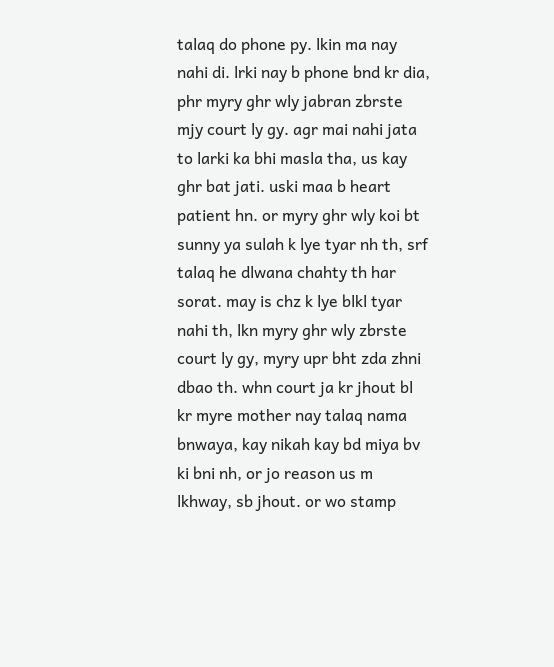talaq do phone py. lkin ma nay nahi di. lrki nay b phone bnd kr dia, phr myry ghr wly jabran zbrste mjy court ly gy. agr mai nahi jata to larki ka bhi masla tha, us kay ghr bat jati. uski maa b heart patient hn. or myry ghr wly koi bt sunny ya sulah k lye tyar nh th, srf talaq he dlwana chahty th har sorat. may is chz k lye blkl tyar nahi th, lkn myry ghr wly zbrste court ly gy, myry upr bht zda zhni dbao th. whn court ja kr jhout bl kr myre mother nay talaq nama bnwaya, kay nikah kay bd miya bv ki bni nh, or jo reason us m lkhway, sb jhout. or wo stamp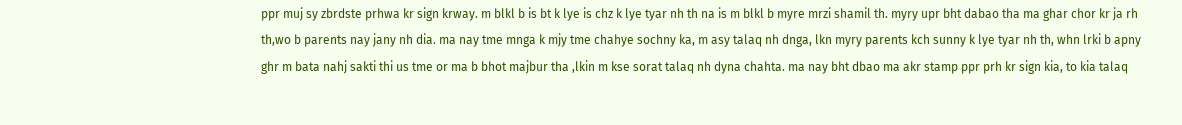ppr muj sy zbrdste prhwa kr sign krway. m blkl b is bt k lye is chz k lye tyar nh th na is m blkl b myre mrzi shamil th. myry upr bht dabao tha ma ghar chor kr ja rh th,wo b parents nay jany nh dia. ma nay tme mnga k mjy tme chahye sochny ka, m asy talaq nh dnga, lkn myry parents kch sunny k lye tyar nh th, whn lrki b apny ghr m bata nahj sakti thi us tme or ma b bhot majbur tha ,lkin m kse sorat talaq nh dyna chahta. ma nay bht dbao ma akr stamp ppr prh kr sign kia, to kia talaq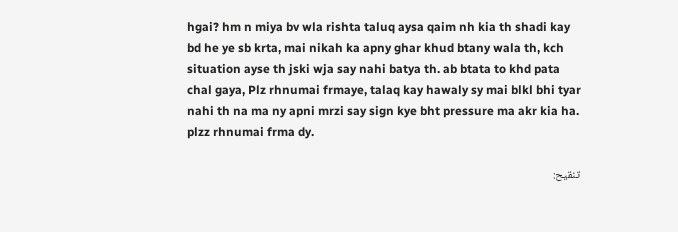hgai? hm n miya bv wla rishta taluq aysa qaim nh kia th shadi kay bd he ye sb krta, mai nikah ka apny ghar khud btany wala th, kch situation ayse th jski wja say nahi batya th. ab btata to khd pata chal gaya, Plz rhnumai frmaye, talaq kay hawaly sy mai blkl bhi tyar nahi th na ma ny apni mrzi say sign kye bht pressure ma akr kia ha. plzz rhnumai frma dy.

تنقیح: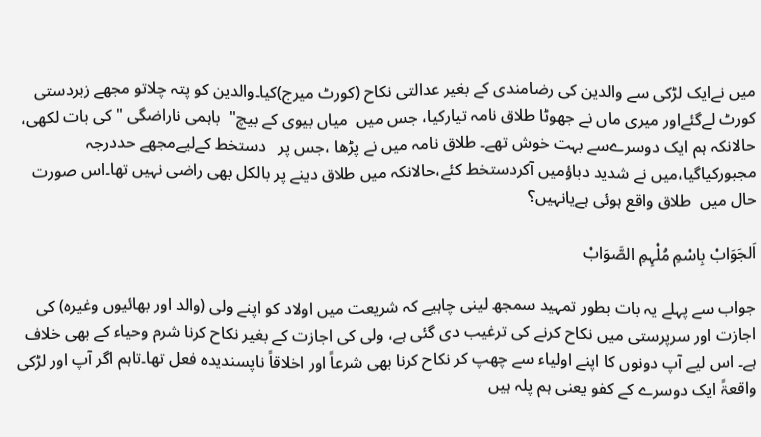میں نےایک لڑکی سے والدین کی رضامندی کے بغیر عدالتی نکاح (کورٹ میرج)کیا۔والدین کو پتہ چلاتو مجھے زبردستی کورٹ لےگئےاور میری ماں نے جھوٹا طلاق نامہ تیارکیا، جس میں  میاں بیوی کے بیچ"  باہمی ناراضگی " کی بات لکھی، حالانکہ ہم ایک دوسرےسے بہت خوش تھے۔ طلاق نامہ میں نے پڑھا ،جس پر   دستخط کےلیےمجھے حددرجہ مجبورکیاگیا،میں نے شدید دباؤمیں آکردستخط کئے،حالانکہ میں طلاق دینے پر بالکل بھی راضی نہیں تھا۔اس صورت حال میں  طلاق واقع ہوئی ہےیانہیں؟

اَلجَوَابْ بِاسْمِ مُلْہِمِ الصَّوَابْ

جواب سے پہلے یہ بات بطور تمہید سمجھ لینی چاہیے کہ شریعت میں اولاد کو اپنے ولی (والد اور بھائیوں وغیرہ) کی اجازت اور سرپرستی میں نکاح کرنے کی ترغیب دی گئی ہے، ولی کی اجازت کے بغیر نکاح کرنا شرم وحیاء کے بھی خلاف ہے۔ اس لیے آپ دونوں کا اپنے اولیاء سے چھپ کر نکاح کرنا بھی شرعاً اور اخلاقاً ناپسندیدہ فعل تھا۔تاہم اگر آپ اور لڑکی واقعۃً ایک دوسرے کے کفو یعنی ہم پلہ ہیں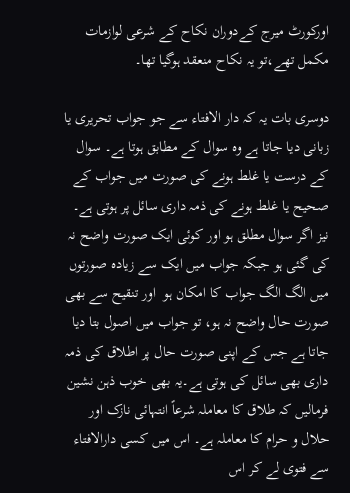اورکورٹ میرج کےدوران نکاح کے شرعی لوازمات مکمل تھے،تو یہ نکاح منعقد ہوگیا تھا۔

دوسری بات یہ کہ دار الافتاء سے جو جواب تحریری یا زبانی دیا جاتا ہے وہ سوال کے مطابق ہوتا ہے۔ سوال کے درست یا غلط ہونے کی صورت میں جواب کے صحیح یا غلط ہونے کی ذمہ داری سائل پر ہوتی ہے۔ نیز اگر سوال مطلق ہو اور کوئی ایک صورت واضح نہ کی گئی ہو جبکہ جواب میں ایک سے زیادہ صورتوں میں الگ الگ جواب کا امکان ہو  اور تنقیح سے بھی صورت حال واضح نہ ہو، تو جواب میں اصول بتا دیا جاتا ہے جس کے اپنی صورت حال پر اطلاق کی ذمہ داری بھی سائل کی ہوتی ہے۔یہ بھی خوب ذہن نشین فرمالیں کہ طلاق کا معاملہ شرعاً انتہائی نازک اور حلال و حرام کا معاملہ ہے۔ اس میں کسی دارالافتاء سے فتوی لے کر اس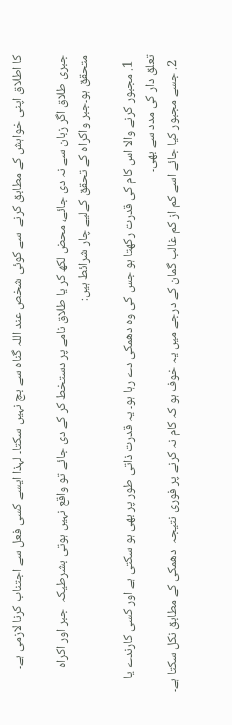کا اطلاق اپنی خواہش کے مطابق کرنے  سے کوئی شخص عند اللہ گناہ سے بچ نہیں سکتا۔ لہذا ایسے کسی فعل سے اجتناب کرنا لازمی ہے۔

جبری طلاق اگر زبان سے نہ دی جائے، محض لکھ کر یا طلاق نامے پر دستخط کر کے دی جائے تو واقع نہیں ہوتی بشرطیکہ  جبر اور اکراہ  متحقق ہو۔جبر واکراہ کے تحقق کےلیے چار شرائط ہیں:

  1. مجبور کرنے والا اس کام کی قدرت رکھتا ہو جس کی وہ دھمکی دے رہا ہو۔ یہ قدرت ذاتی طور پر بھی ہو سکتی ہے اور کسی کارندے یا تعلق دار کی مدد سے بھی۔
  2. جسے مجبور کیا جائے اسے کم از کم غالب گمان کے درجے میں یہ خوف ہو کہ کام نہ کرنے پر فوری نتیجہ  دھمکی کے مطابق نکل سکتا ہے۔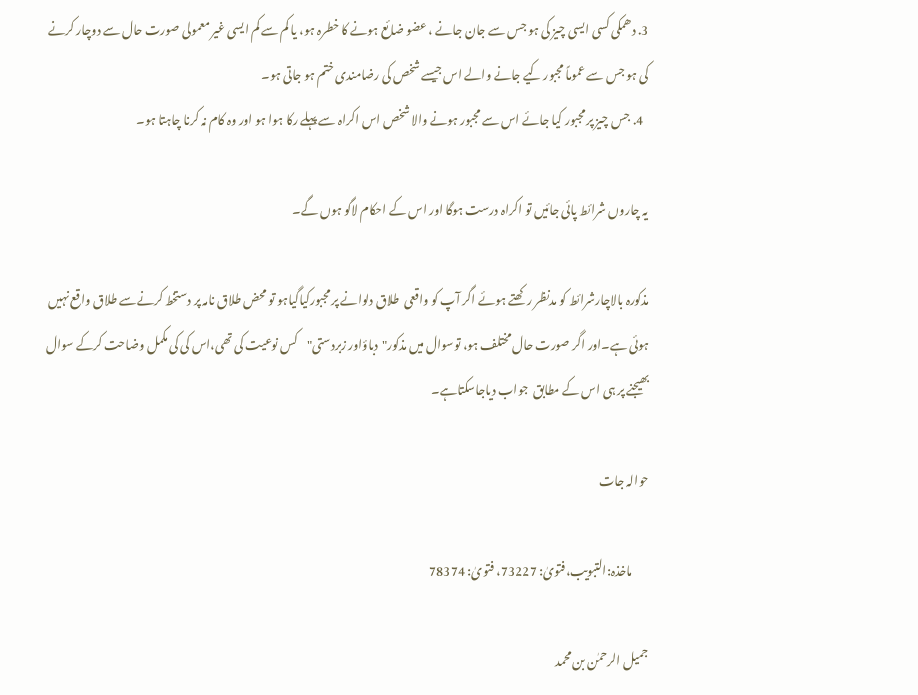3. دھمکی کسی ایسی چیز کی ہو جس سے جان جانے ، عضو ضائع ہونے کا خطرہ ہو، یا کم سے کم ایسی غیر معمولی صورت حال سے دوچار کرنے کی ہو جس سے عموماً مجبور کیے جانے والے اس جیسے شخص کی رضامندی ختم ہو جاتی ہو۔
  4. جس چیز پر مجبور کیا جائے اس سے مجبور ہونے والا شخص اس اکراہ سے پہلے رکا ہوا ہو اور وہ کام نہ کرنا چاہتا ہو۔

یہ چاروں شرائط پائی جائیں تو اکراہ درست ہوگا اور اس کے احکام لاگو ہوں گے۔

مذکورہ بالاچارشرائط کو مدنظر رکھتے ہوئے اگر آپ کو واقعی  طلاق دلوانے پر مجبورکیاگیاہو تو محض طلاق نامہ پر دستخط کرنےسے طلاق واقع نہیں ہوئی ہے۔اور اگر صورت حال مختلف ہو، توسوال میں مذکور"دباؤاور زبردستی"کس نوعیت کی تھی،اس کی کی مکمل وضاحت کرکے سوال بھیجنے پر ہی اس کے مطابق  جواب دیاجاسکتاہے۔

حوالہ جات

       ماخذہ:التبویب،فتویٰ: 73227، فتویٰ: 78374

جمیل الرحمٰن بن محمد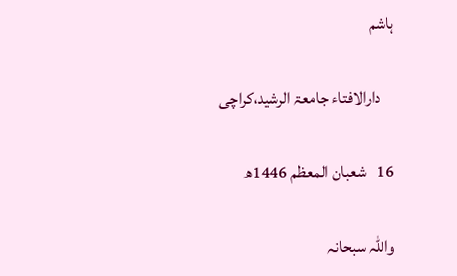ہاشم

    دارالافتاء جامعۃ الرشید،کراچی

16   شعبان المعظم 1446ھ

واللہ سبحانہ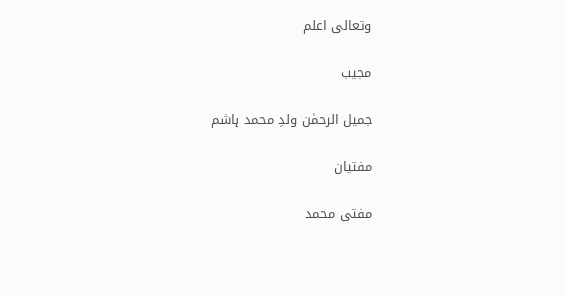وتعالی اعلم

مجیب

جمیل الرحمٰن ولدِ محمد ہاشم

مفتیان

مفتی محمد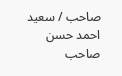صاحب / سعید احمد حسن صاحب